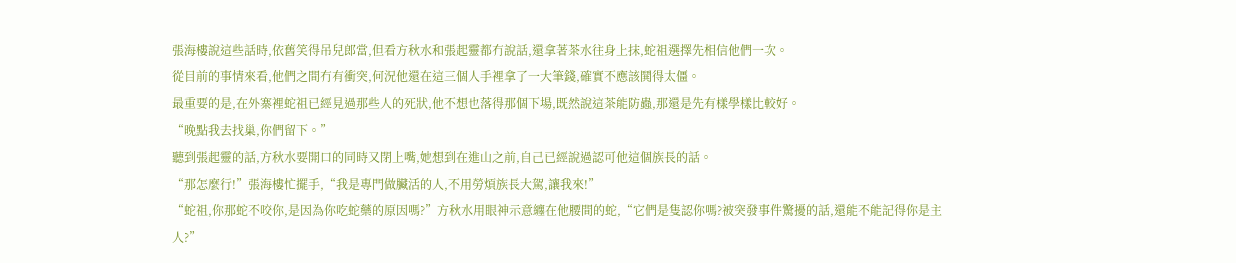張海樓說這些話時,依舊笑得吊兒郎當,但看方秋水和張起靈都冇說話,還拿著茶水往身上抹,蛇祖選擇先相信他們一次。
從目前的事情來看,他們之間冇有衝突,何況他還在這三個人手裡拿了一大筆錢,確實不應該鬨得太僵。
最重要的是,在外寨裡蛇祖已經見過那些人的死狀,他不想也落得那個下場,既然說這茶能防蟲,那還是先有樣學樣比較好。
“晚點我去找巢,你們留下。”
聽到張起靈的話,方秋水要開口的同時又閉上嘴,她想到在進山之前,自己已經說過認可他這個族長的話。
“那怎麼行!”張海樓忙擺手,“我是專門做臟活的人,不用勞煩族長大駕,讓我來!”
“蛇祖,你那蛇不咬你,是因為你吃蛇藥的原因嗎?”方秋水用眼神示意纏在他腰間的蛇,“它們是隻認你嗎?被突發事件驚擾的話,還能不能記得你是主人?”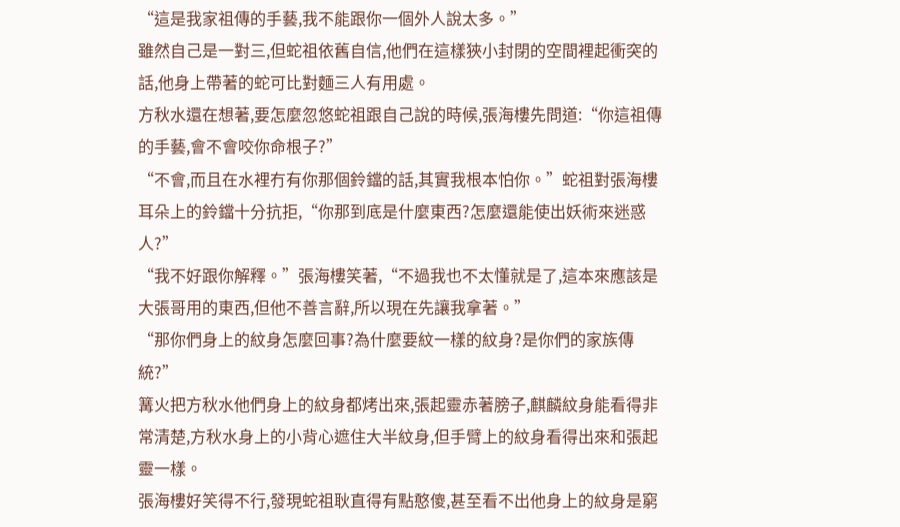“這是我家祖傳的手藝,我不能跟你一個外人說太多。”
雖然自己是一對三,但蛇祖依舊自信,他們在這樣狹小封閉的空間裡起衝突的話,他身上帶著的蛇可比對麵三人有用處。
方秋水還在想著,要怎麼忽悠蛇祖跟自己說的時候,張海樓先問道:“你這祖傳的手藝,會不會咬你命根子?”
“不會,而且在水裡冇有你那個鈴鐺的話,其實我根本怕你。”蛇祖對張海樓耳朵上的鈴鐺十分抗拒,“你那到底是什麼東西?怎麼還能使出妖術來迷惑人?”
“我不好跟你解釋。”張海樓笑著,“不過我也不太懂就是了,這本來應該是大張哥用的東西,但他不善言辭,所以現在先讓我拿著。”
“那你們身上的紋身怎麼回事?為什麼要紋一樣的紋身?是你們的家族傳統?”
篝火把方秋水他們身上的紋身都烤出來,張起靈赤著膀子,麒麟紋身能看得非常清楚,方秋水身上的小背心遮住大半紋身,但手臂上的紋身看得出來和張起靈一樣。
張海樓好笑得不行,發現蛇祖耿直得有點憨傻,甚至看不出他身上的紋身是窮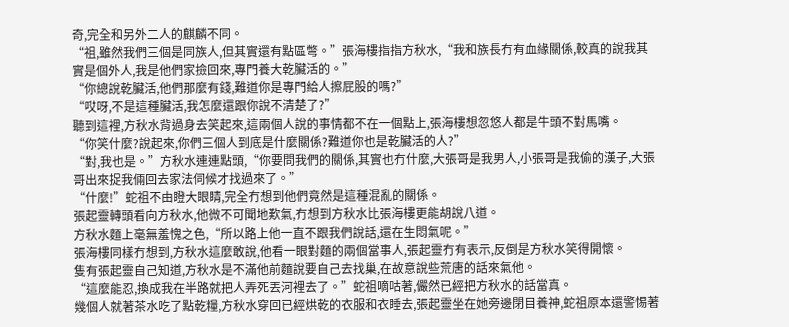奇,完全和另外二人的麒麟不同。
“祖,雖然我們三個是同族人,但其實還有點區彆。”張海樓指指方秋水,“我和族長冇有血緣關係,較真的說我其實是個外人,我是他們家撿回來,專門養大乾臟活的。”
“你總說乾臟活,他們那麼有錢,難道你是專門給人擦屁股的嗎?”
“哎呀,不是這種臟活,我怎麼還跟你說不清楚了?”
聽到這裡,方秋水背過身去笑起來,這兩個人說的事情都不在一個點上,張海樓想忽悠人都是牛頭不對馬嘴。
“你笑什麼?說起來,你們三個人到底是什麼關係?難道你也是乾臟活的人?”
“對,我也是。”方秋水連連點頭,“你要問我們的關係,其實也冇什麼,大張哥是我男人,小張哥是我偷的漢子,大張哥出來捉我倆回去家法伺候才找過來了。”
“什麼!”蛇祖不由瞪大眼睛,完全冇想到他們竟然是這種混亂的關係。
張起靈轉頭看向方秋水,他微不可聞地歎氣,冇想到方秋水比張海樓更能胡說八道。
方秋水麵上毫無羞愧之色,“所以路上他一直不跟我們說話,還在生悶氣呢。”
張海樓同樣冇想到,方秋水這麼敢說,他看一眼對麵的兩個當事人,張起靈冇有表示,反倒是方秋水笑得開懷。
隻有張起靈自己知道,方秋水是不滿他前麵說要自己去找巢,在故意說些荒唐的話來氣他。
“這麼能忍,換成我在半路就把人弄死丟河裡去了。”蛇祖嘀咕著,儼然已經把方秋水的話當真。
幾個人就著茶水吃了點乾糧,方秋水穿回已經烘乾的衣服和衣睡去,張起靈坐在她旁邊閉目養神,蛇祖原本還警惕著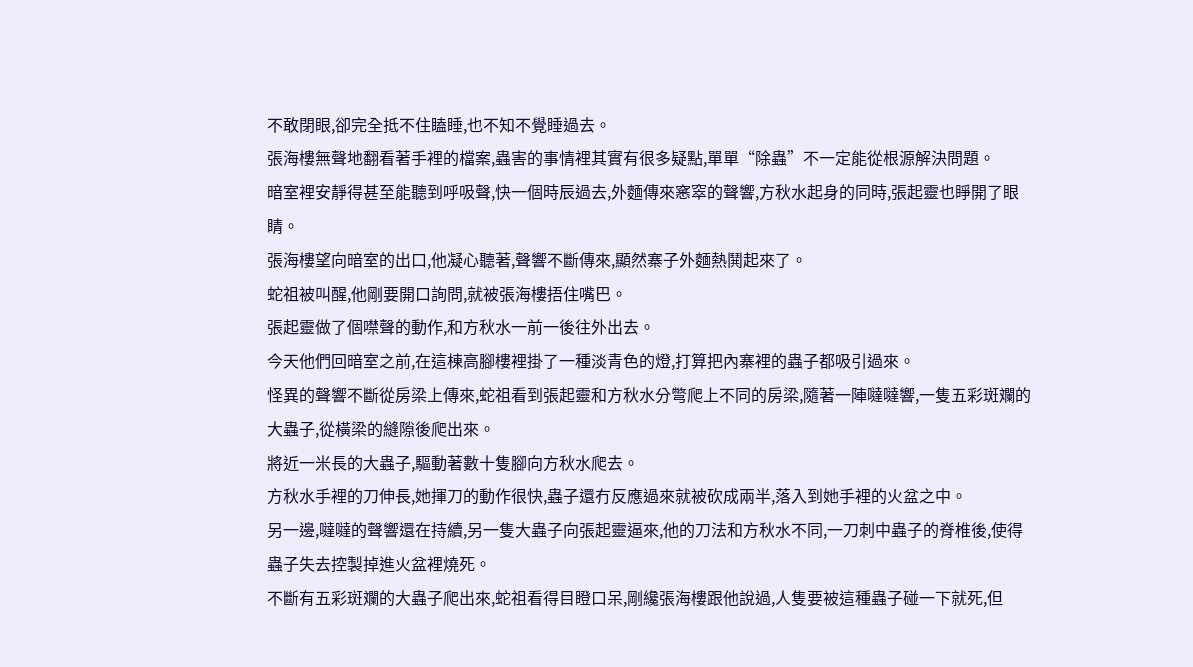不敢閉眼,卻完全抵不住瞌睡,也不知不覺睡過去。
張海樓無聲地翻看著手裡的檔案,蟲害的事情裡其實有很多疑點,單單“除蟲”不一定能從根源解決問題。
暗室裡安靜得甚至能聽到呼吸聲,快一個時辰過去,外麵傳來窸窣的聲響,方秋水起身的同時,張起靈也睜開了眼睛。
張海樓望向暗室的出口,他凝心聽著,聲響不斷傳來,顯然寨子外麵熱鬨起來了。
蛇祖被叫醒,他剛要開口詢問,就被張海樓捂住嘴巴。
張起靈做了個噤聲的動作,和方秋水一前一後往外出去。
今天他們回暗室之前,在這棟高腳樓裡掛了一種淡青色的燈,打算把內寨裡的蟲子都吸引過來。
怪異的聲響不斷從房梁上傳來,蛇祖看到張起靈和方秋水分彆爬上不同的房梁,隨著一陣噠噠響,一隻五彩斑斕的大蟲子,從橫梁的縫隙後爬出來。
將近一米長的大蟲子,驅動著數十隻腳向方秋水爬去。
方秋水手裡的刀伸長,她揮刀的動作很快,蟲子還冇反應過來就被砍成兩半,落入到她手裡的火盆之中。
另一邊,噠噠的聲響還在持續,另一隻大蟲子向張起靈逼來,他的刀法和方秋水不同,一刀刺中蟲子的脊椎後,使得蟲子失去控製掉進火盆裡燒死。
不斷有五彩斑斕的大蟲子爬出來,蛇祖看得目瞪口呆,剛纔張海樓跟他說過,人隻要被這種蟲子碰一下就死,但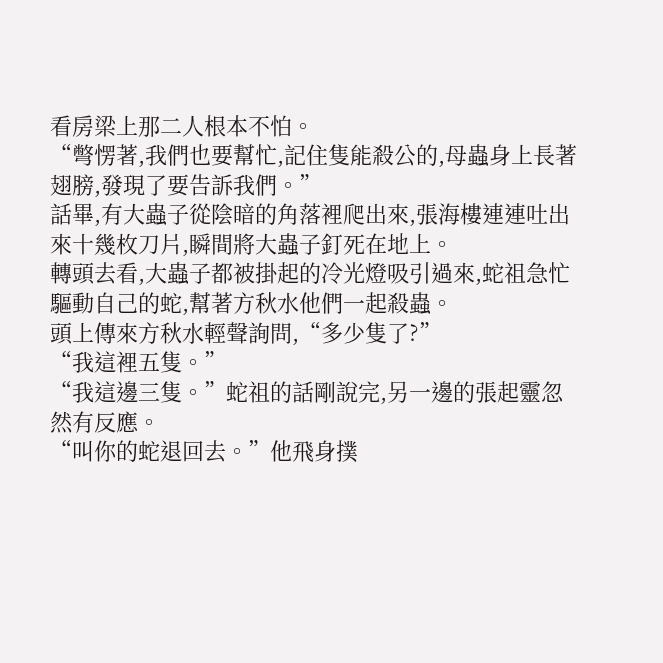看房梁上那二人根本不怕。
“彆愣著,我們也要幫忙,記住隻能殺公的,母蟲身上長著翅膀,發現了要告訴我們。”
話畢,有大蟲子從陰暗的角落裡爬出來,張海樓連連吐出來十幾枚刀片,瞬間將大蟲子釘死在地上。
轉頭去看,大蟲子都被掛起的冷光燈吸引過來,蛇祖急忙驅動自己的蛇,幫著方秋水他們一起殺蟲。
頭上傳來方秋水輕聲詢問,“多少隻了?”
“我這裡五隻。”
“我這邊三隻。”蛇祖的話剛說完,另一邊的張起靈忽然有反應。
“叫你的蛇退回去。”他飛身撲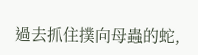過去抓住撲向母蟲的蛇,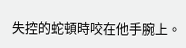失控的蛇頓時咬在他手腕上。